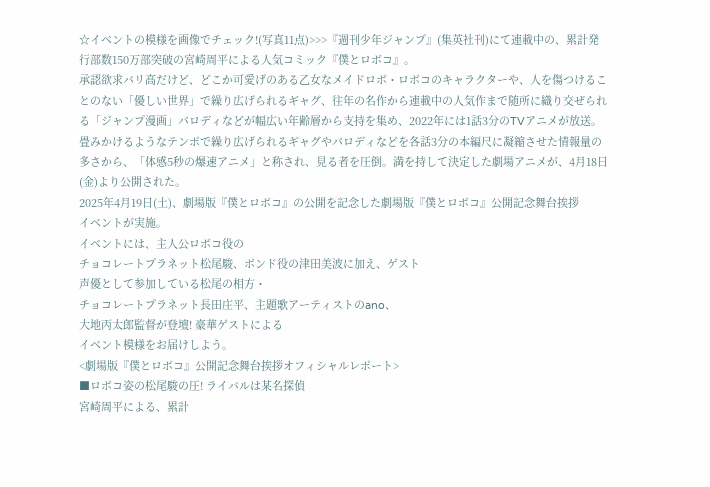☆イベントの模様を画像でチェック!(写真11点)>>>『週刊少年ジャンプ』(集英社刊)にて連載中の、累計発行部数150万部突破の宮崎周平による人気コミック『僕とロボコ』。
承認欲求バリ高だけど、どこか可愛げのある乙女なメイドロボ・ロボコのキャラクターや、人を傷つけることのない「優しい世界」で繰り広げられるギャグ、往年の名作から連載中の人気作まで随所に織り交ぜられる「ジャンプ漫画」パロディなどが幅広い年齢層から支持を集め、2022年には1話3分のTVアニメが放送。畳みかけるようなテンポで繰り広げられるギャグやパロディなどを各話3分の本編尺に凝縮させた情報量の多さから、「体感5秒の爆速アニメ」と称され、見る者を圧倒。満を持して決定した劇場アニメが、4月18日(金)より公開された。
2025年4月19日(土)、劇場版『僕とロボコ』の公開を記念した劇場版『僕とロボコ』公開記念舞台挨拶
イベントが実施。
イベントには、主人公ロボコ役の
チョコレートプラネット松尾駿、ボンド役の津田美波に加え、ゲスト
声優として参加している松尾の相方・
チョコレートプラネット長田庄平、主題歌アーティストのano、
大地丙太郎監督が登壇! 豪華ゲストによる
イベント模様をお届けしよう。
<劇場版『僕とロボコ』公開記念舞台挨拶オフィシャルレポート>
■ロボコ姿の松尾駿の圧! ライバルは某名探偵
宮崎周平による、累計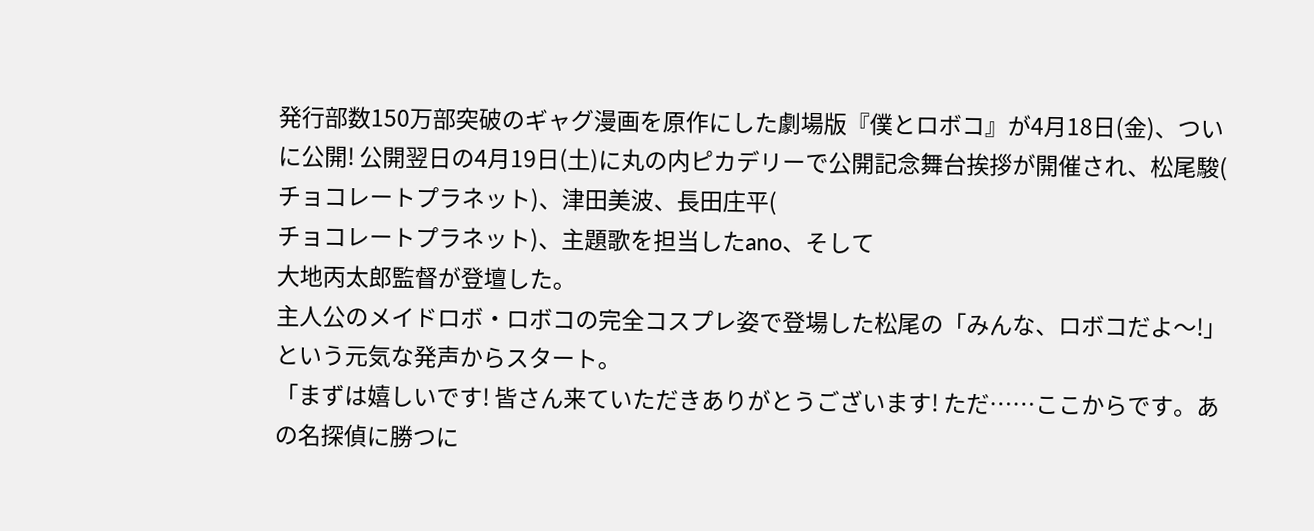発行部数150万部突破のギャグ漫画を原作にした劇場版『僕とロボコ』が4月18日(金)、ついに公開! 公開翌日の4月19日(土)に丸の内ピカデリーで公開記念舞台挨拶が開催され、松尾駿(
チョコレートプラネット)、津田美波、長田庄平(
チョコレートプラネット)、主題歌を担当したano、そして
大地丙太郎監督が登壇した。
主人公のメイドロボ・ロボコの完全コスプレ姿で登場した松尾の「みんな、ロボコだよ〜!」という元気な発声からスタート。
「まずは嬉しいです! 皆さん来ていただきありがとうございます! ただ……ここからです。あの名探偵に勝つに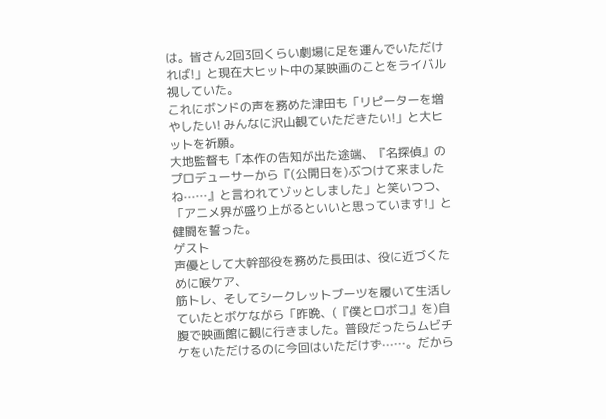は。皆さん2回3回くらい劇場に足を運んでいただければ!」と現在大ヒット中の某映画のことをライバル視していた。
これにボンドの声を務めた津田も「リピーターを増やしたい! みんなに沢山観ていただきたい!」と大ヒットを祈願。
大地監督も「本作の告知が出た途端、『名探偵』のプロデューサーから『(公開日を)ぶつけて来ましたね⋯…』と言われてゾッとしました」と笑いつつ、「アニメ界が盛り上がるといいと思っています!」と健闘を誓った。
ゲスト
声優として大幹部役を務めた長田は、役に近づくために喉ケア、
筋トレ、そしてシークレットブーツを履いて生活していたとボケながら「昨晩、(『僕とロボコ』を)自腹で映画館に観に行きました。普段だったらムビチケをいただけるのに今回はいただけず⋯…。だから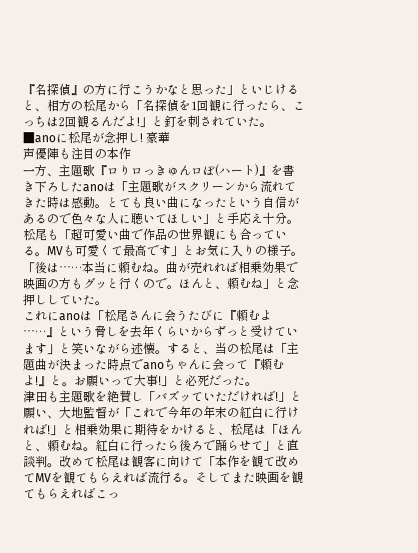『名探偵』の方に行こうかなと思った」といじけると、相方の松尾から「名探偵を1回観に行ったら、こっちは2回観るんだよ!」と釘を刺されていた。
■anoに松尾が念押し! 豪華
声優陣も注目の本作
一方、主題歌『ロりロっきゅんロぼ(ハート)』を書き下ろしたanoは「主題歌がスクリーンから流れてきた時は感動。とても良い曲になったという自信があるので色々な人に聴いてほしい」と手応え十分。松尾も「超可愛い曲で作品の世界観にも合っている。MVも可愛くて最高です」とお気に入りの様子。「後は⋯…本当に頼むね。曲が売れれば相乗効果で映画の方もグッと行くので。ほんと、頼むね」と念押ししていた。
これにanoは「松尾さんに会うたびに『頼むよ⋯…』という脅しを去年くらいからずっと受けています」と笑いながら述懐。すると、当の松尾は「主題曲が決まった時点でanoちゃんに会って『頼むよ!』と。お願いって大事!」と必死だった。
津田も主題歌を絶賛し「バズッていただければ!」と願い、大地監督が「これで今年の年末の紅白に行ければ!」と相乗効果に期待をかけると、松尾は「ほんと、頼むね。紅白に行ったら後ろで踊らせて」と直談判。改めて松尾は観客に向けて「本作を観て改めてMVを観てもらえれば流行る。そしてまた映画を観てもらえればこっ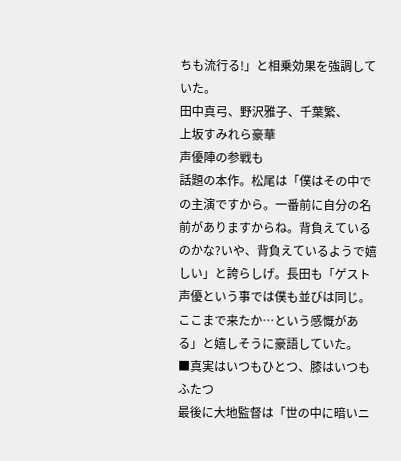ちも流行る!」と相乗効果を強調していた。
田中真弓、野沢雅子、千葉繁、
上坂すみれら豪華
声優陣の参戦も
話題の本作。松尾は「僕はその中での主演ですから。一番前に自分の名前がありますからね。背負えているのかな?いや、背負えているようで嬉しい」と誇らしげ。長田も「ゲスト
声優という事では僕も並びは同じ。ここまで来たか…という感慨がある」と嬉しそうに豪語していた。
■真実はいつもひとつ、膝はいつもふたつ
最後に大地監督は「世の中に暗いニ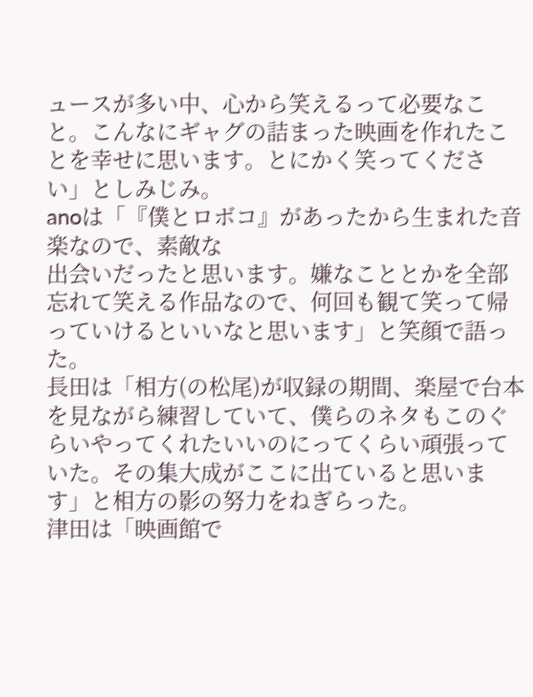ュースが多い中、心から笑えるって必要なこと。こんなにギャグの詰まった映画を作れたことを幸せに思います。とにかく笑ってください」としみじみ。
anoは「『僕とロボコ』があったから生まれた音楽なので、素敵な
出会いだったと思います。嫌なこととかを全部忘れて笑える作品なので、何回も観て笑って帰っていけるといいなと思います」と笑顔で語った。
長田は「相方(の松尾)が収録の期間、楽屋で台本を見ながら練習していて、僕らのネタもこのぐらいやってくれたいいのにってくらい頑張っていた。その集大成がここに出ていると思います」と相方の影の努力をねぎらった。
津田は「映画館で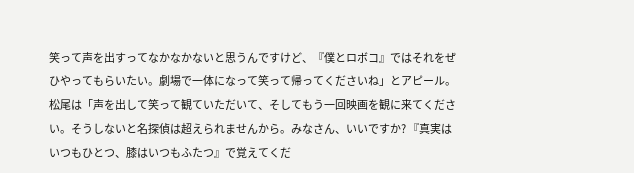笑って声を出すってなかなかないと思うんですけど、『僕とロボコ』ではそれをぜひやってもらいたい。劇場で一体になって笑って帰ってくださいね」とアピール。
松尾は「声を出して笑って観ていただいて、そしてもう一回映画を観に来てください。そうしないと名探偵は超えられませんから。みなさん、いいですか? 『真実はいつもひとつ、膝はいつもふたつ』で覚えてくだ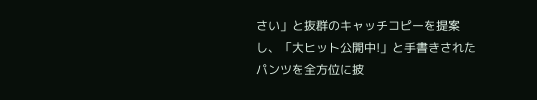さい」と抜群のキャッチコピーを提案し、「大ヒット公開中!」と手書きされたパンツを全方位に披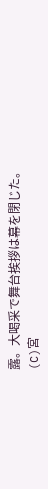露。大喝采で舞台挨拶は幕を閉じた。
(C)宮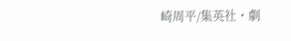崎周平/集英社・劇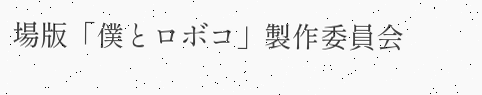場版「僕とロボコ」製作委員会